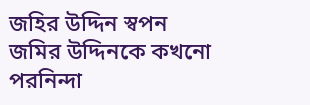জহির উদ্দিন স্বপন
জমির উদ্দিনকে কখনো পরনিন্দা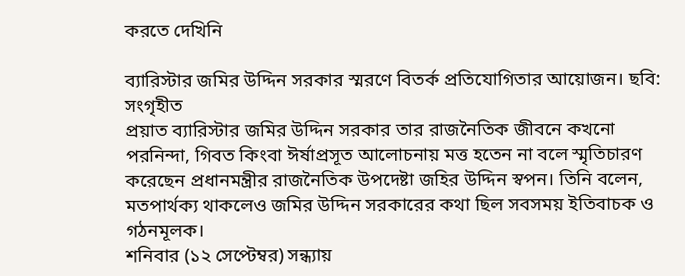করতে দেখিনি

ব্যারিস্টার জমির উদ্দিন সরকার স্মরণে বিতর্ক প্রতিযোগিতার আয়োজন। ছবি: সংগৃহীত
প্রয়াত ব্যারিস্টার জমির উদ্দিন সরকার তার রাজনৈতিক জীবনে কখনো পরনিন্দা, গিবত কিংবা ঈর্ষাপ্রসূত আলোচনায় মত্ত হতেন না বলে স্মৃতিচারণ করেছেন প্রধানমন্ত্রীর রাজনৈতিক উপদেষ্টা জহির উদ্দিন স্বপন। তিনি বলেন, মতপার্থক্য থাকলেও জমির উদ্দিন সরকারের কথা ছিল সবসময় ইতিবাচক ও গঠনমূলক।
শনিবার (১২ সেপ্টেম্বর) সন্ধ্যায়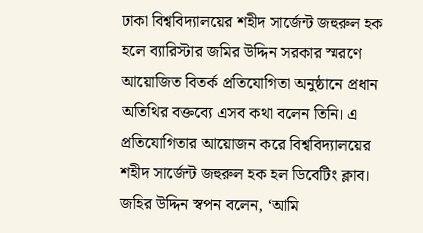ঢাকা বিশ্ববিদ্যালয়ের শহীদ সার্জেন্ট জহুরুল হক হলে ব্যারিস্টার জমির উদ্দিন সরকার স্মরণে আয়োজিত বিতর্ক প্রতিযোগিতা অনুষ্ঠানে প্রধান অতিথির বক্তব্যে এসব কথা বলেন তিনি। এ প্রতিযোগিতার আয়োজন করে বিশ্ববিদ্যালয়ের শহীদ সার্জেন্ট জহুরুল হক হল ডিবেটিং ক্লাব।
জহির উদ্দিন স্বপন বলেন, ‘আমি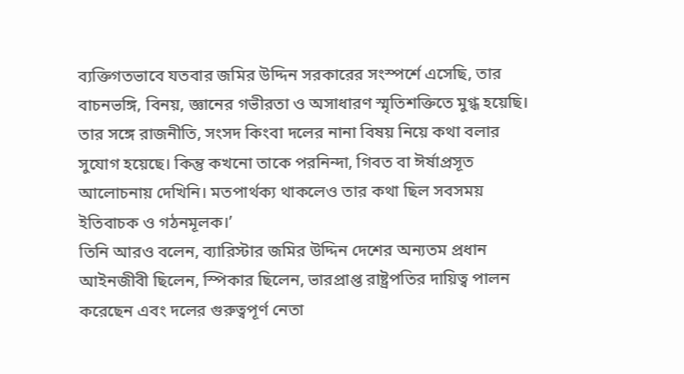ব্যক্তিগতভাবে যতবার জমির উদ্দিন সরকারের সংস্পর্শে এসেছি, তার বাচনভঙ্গি, বিনয়, জ্ঞানের গভীরতা ও অসাধারণ স্মৃতিশক্তিতে মুগ্ধ হয়েছি। তার সঙ্গে রাজনীতি, সংসদ কিংবা দলের নানা বিষয় নিয়ে কথা বলার সুযোগ হয়েছে। কিন্তু কখনো তাকে পরনিন্দা, গিবত বা ঈর্ষাপ্রসূত আলোচনায় দেখিনি। মতপার্থক্য থাকলেও তার কথা ছিল সবসময় ইতিবাচক ও গঠনমূলক।’
তিনি আরও বলেন, ব্যারিস্টার জমির উদ্দিন দেশের অন্যতম প্রধান আইনজীবী ছিলেন, স্পিকার ছিলেন, ভারপ্রাপ্ত রাষ্ট্রপতির দায়িত্ব পালন করেছেন এবং দলের গুরুত্বপূর্ণ নেতা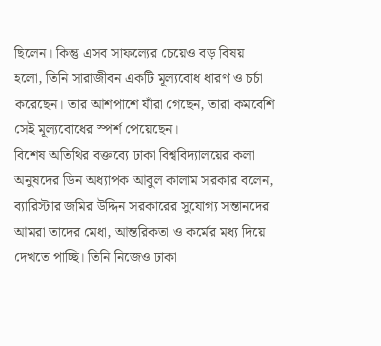ছিলেন। কিন্তু এসব সাফল্যের চেয়েও বড় বিষয় হলো, তিনি সারাজীবন একটি মূল্যবোধ ধারণ ও চর্চা করেছেন। তার আশপাশে যাঁরা গেছেন, তারা কমবেশি সেই মূল্যবোধের স্পর্শ পেয়েছেন।
বিশেষ অতিথির বক্তব্যে ঢাকা বিশ্ববিদ্যালয়ের কলা অনুষদের ডিন অধ্যাপক আবুল কালাম সরকার বলেন, ব্যারিস্টার জমির উদ্দিন সরকারের সুযোগ্য সন্তানদের আমরা তাদের মেধা, আন্তরিকতা ও কর্মের মধ্য দিয়ে দেখতে পাচ্ছি। তিনি নিজেও ঢাকা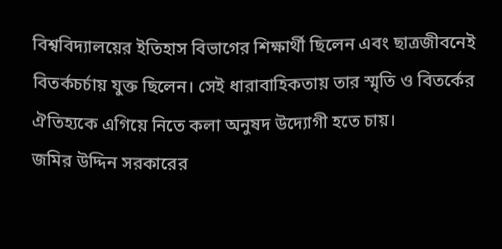বিশ্ববিদ্যালয়ের ইতিহাস বিভাগের শিক্ষার্থী ছিলেন এবং ছাত্রজীবনেই বিতর্কচর্চায় যুক্ত ছিলেন। সেই ধারাবাহিকতায় তার স্মৃতি ও বিতর্কের ঐতিহ্যকে এগিয়ে নিতে কলা অনুষদ উদ্যোগী হতে চায়।
জমির উদ্দিন সরকারের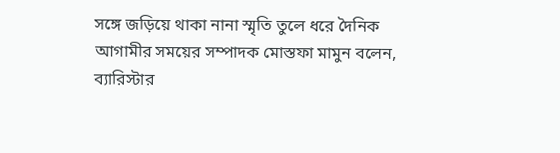সঙ্গে জড়িয়ে থাকা নানা স্মৃতি তুলে ধরে দৈনিক আগামীর সময়ের সম্পাদক মোস্তফা মামুন বলেন, ব্যারিস্টার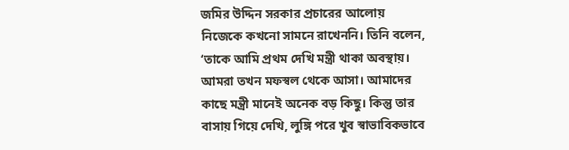জমির উদ্দিন সরকার প্রচারের আলোয় নিজেকে কখনো সামনে রাখেননি। তিনি বলেন, ‘তাকে আমি প্রথম দেখি মন্ত্রী থাকা অবস্থায়। আমরা তখন মফস্বল থেকে আসা। আমাদের কাছে মন্ত্রী মানেই অনেক বড় কিছু। কিন্তু তার বাসায় গিয়ে দেখি, লুঙ্গি পরে খুব স্বাভাবিকভাবে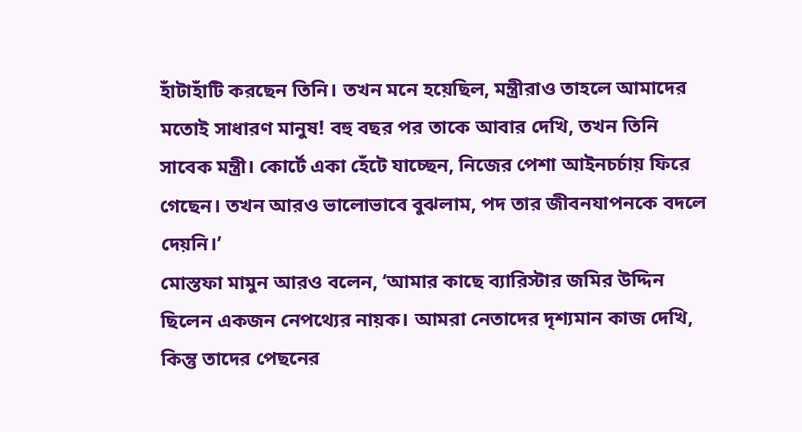হাঁটাহাঁটি করছেন তিনি। তখন মনে হয়েছিল, মন্ত্রীরাও তাহলে আমাদের মতোই সাধারণ মানুষ! বহু বছর পর তাকে আবার দেখি, তখন তিনি সাবেক মন্ত্রী। কোর্টে একা হেঁটে যাচ্ছেন, নিজের পেশা আইনচর্চায় ফিরে গেছেন। তখন আরও ভালোভাবে বুঝলাম, পদ তার জীবনযাপনকে বদলে দেয়নি।’
মোস্তফা মামুন আরও বলেন, ‘আমার কাছে ব্যারিস্টার জমির উদ্দিন ছিলেন একজন নেপথ্যের নায়ক। আমরা নেতাদের দৃশ্যমান কাজ দেখি, কিন্তু তাদের পেছনের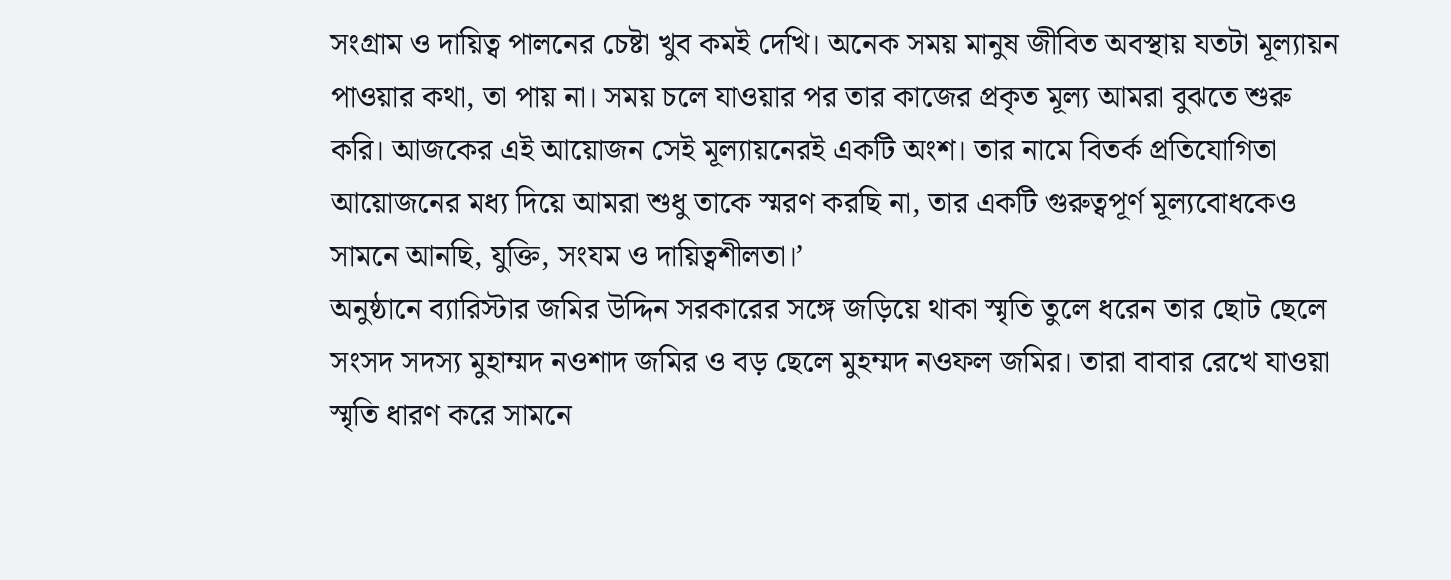সংগ্রাম ও দায়িত্ব পালনের চেষ্টা খুব কমই দেখি। অনেক সময় মানুষ জীবিত অবস্থায় যতটা মূল্যায়ন পাওয়ার কথা, তা পায় না। সময় চলে যাওয়ার পর তার কাজের প্রকৃত মূল্য আমরা বুঝতে শুরু করি। আজকের এই আয়োজন সেই মূল্যায়নেরই একটি অংশ। তার নামে বিতর্ক প্রতিযোগিতা আয়োজনের মধ্য দিয়ে আমরা শুধু তাকে স্মরণ করছি না, তার একটি গুরুত্বপূর্ণ মূল্যবোধকেও সামনে আনছি, যুক্তি, সংযম ও দায়িত্বশীলতা।’
অনুষ্ঠানে ব্যারিস্টার জমির উদ্দিন সরকারের সঙ্গে জড়িয়ে থাকা স্মৃতি তুলে ধরেন তার ছোট ছেলে সংসদ সদস্য মুহাম্মদ নওশাদ জমির ও বড় ছেলে মুহম্মদ নওফল জমির। তারা বাবার রেখে যাওয়া স্মৃতি ধারণ করে সামনে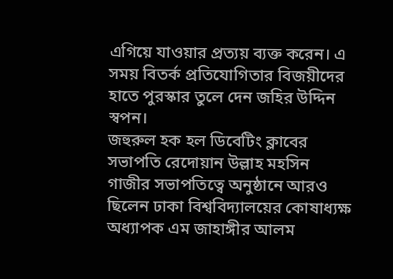এগিয়ে যাওয়ার প্রত্যয় ব্যক্ত করেন। এ সময় বিতর্ক প্রতিযোগিতার বিজয়ীদের হাতে পুরস্কার তুলে দেন জহির উদ্দিন স্বপন।
জহুরুল হক হল ডিবেটিং ক্লাবের সভাপতি রেদোয়ান উল্লাহ মহসিন গাজীর সভাপতিত্বে অনুষ্ঠানে আরও ছিলেন ঢাকা বিশ্ববিদ্যালয়ের কোষাধ্যক্ষ অধ্যাপক এম জাহাঙ্গীর আলম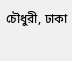চৌধুরী, ঢাকা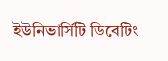ইউনিভার্সিটি ডিবেটিং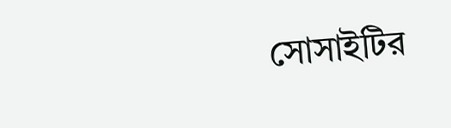সোসাইটির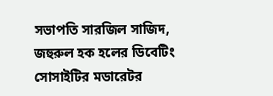সভাপতি সারজিল সাজিদ, জহুরুল হক হলের ডিবেটিং সোসাইটির মডারেটর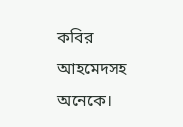কবির আহমেদসহ অনেকে।